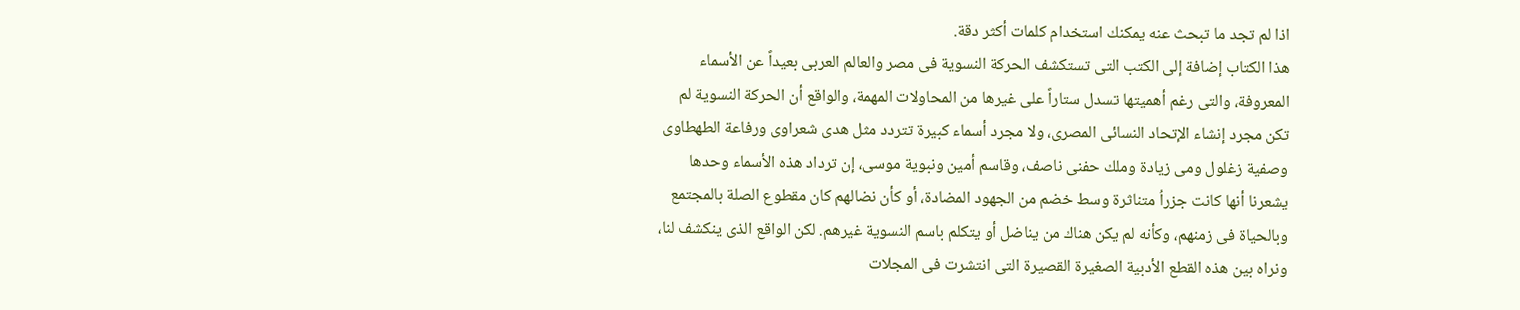اذا لم تجد ما تبحث عنه يمكنك استخدام كلمات أكثر دقة.
هذا الكتاب إضافة إلى الكتب التى تستكشف الحركة النسوية فى مصر والعالم العربى بعيداً عن الأسماء المعروفة، والتى رغم أهميتها تسدل ستاراً على غيرها من المحاولات المهمة، والواقع أن الحركة النسوية لم تكن مجرد إنشاء الإتحاد النسائى المصرى، ولا مجرد أسماء كبيرة تتردد مثل هدى شعراوى ورفاعة الطهطاوى وصفية زغلول ومى زيادة وملك حفنى ناصف، وقاسم أمين ونبوية موسى، إن ترداد هذه الأسماء وحدها يشعرنا أنها كانت جزراُ متناثرة وسط خضم من الجهود المضادة، أو كأن نضالهم كان مقطوع الصلة بالمجتمع وبالحياة فى زمنهم، وكأنه لم يكن هناك من يناضل أو يتكلم باسم النسوية غيرهم. لكن الواقع الذى ينكشف لنا، ونراه بين هذه القطع الأدبية الصغيرة القصيرة التى انتشرت فى المجلات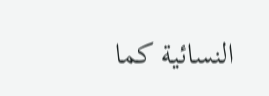النسائية كما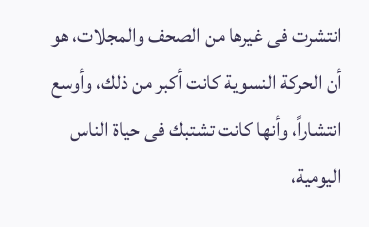انتشرت فى غيرها من الصحف والمجلات، هو أن الحركة النسوية كانت أكبر من ذلك، وأوسع انتشاراً، وأنها كانت تشتبك فى حياة الناس اليومية،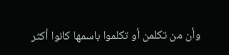وأن من تكلمن أو تكلموا باسمها كانوا أكثر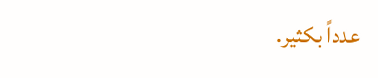عدداً بكثير.